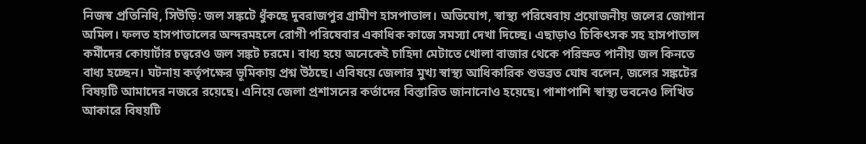নিজস্ব প্রতিনিধি, সিউড়ি: জল সঙ্কটে ধুঁকছে দুবরাজপুর গ্রামীণ হাসপাতাল। অভিযোগ, স্বাস্থ্য পরিষেবায় প্রয়োজনীয় জলের জোগান অমিল। ফলত হাসপাতালের অন্দরমহলে রোগী পরিষেবার একাধিক কাজে সমস্যা দেখা দিচ্ছে। এছাড়াও চিকিৎসক সহ হাসপাতাল কর্মীদের কোয়ার্টার চত্বরেও জল সঙ্কট চরমে। বাধ্য হয়ে অনেকেই চাহিদা মেটাতে খোলা বাজার থেকে পরিস্রুত পানীয় জল কিনতে বাধ্য হচ্ছেন। ঘটনায় কর্তৃপক্ষের ভূমিকায় প্রশ্ন উঠছে। এবিষয়ে জেলার মুখ্য স্বাস্থ্য আধিকারিক শুভব্রত ঘোষ বলেন, জলের সঙ্কটের বিষয়টি আমাদের নজরে রয়েছে। এনিয়ে জেলা প্রশাসনের কর্তাদের বিস্তারিত জানানোও হয়েছে। পাশাপাশি স্বাস্থ্য ভবনেও লিখিত আকারে বিষয়টি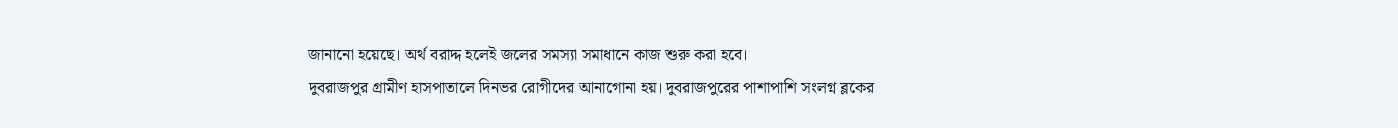জানানো হয়েছে। অর্থ বরাদ্দ হলেই জলের সমস্যা সমাধানে কাজ শুরু করা হবে।
দুবরাজপুর গ্রামীণ হাসপাতালে দিনভর রোগীদের আনাগোনা হয়। দুবরাজপুরের পাশাপাশি সংলগ্ন ব্লকের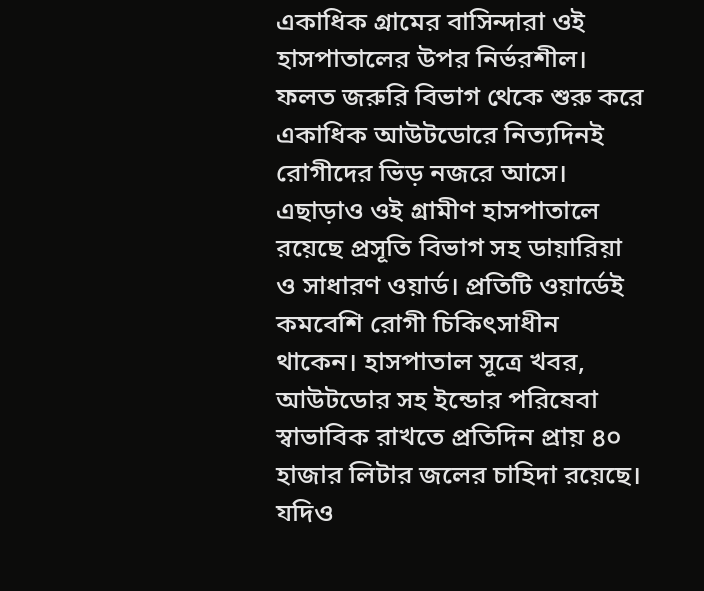একাধিক গ্রামের বাসিন্দারা ওই হাসপাতালের উপর নির্ভরশীল। ফলত জরুরি বিভাগ থেকে শুরু করে একাধিক আউটডোরে নিত্যদিনই রোগীদের ভিড় নজরে আসে। এছাড়াও ওই গ্রামীণ হাসপাতালে রয়েছে প্রসূতি বিভাগ সহ ডায়ারিয়া ও সাধারণ ওয়ার্ড। প্রতিটি ওয়ার্ডেই কমবেশি রোগী চিকিৎসাধীন থাকেন। হাসপাতাল সূত্রে খবর, আউটডোর সহ ইন্ডোর পরিষেবা স্বাভাবিক রাখতে প্রতিদিন প্রায় ৪০ হাজার লিটার জলের চাহিদা রয়েছে। যদিও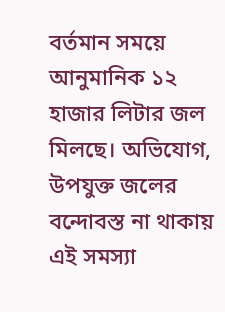বর্তমান সময়ে আনুমানিক ১২ হাজার লিটার জল মিলছে। অভিযোগ, উপযুক্ত জলের বন্দোবস্ত না থাকায় এই সমস্যা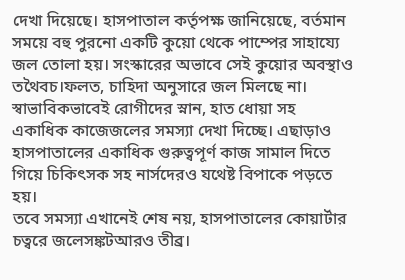দেখা দিয়েছে। হাসপাতাল কর্তৃপক্ষ জানিয়েছে, বর্তমান সময়ে বহু পুরনো একটি কুয়ো থেকে পাম্পের সাহায্যে জল তোলা হয়। সংস্কারের অভাবে সেই কুয়োর অবস্থাও তথৈবচ।ফলত, চাহিদা অনুসারে জল মিলছে না। স্বাভাবিকভাবেই রোগীদের স্নান, হাত ধোয়া সহ একাধিক কাজেজলের সমস্যা দেখা দিচ্ছে। এছাড়াও হাসপাতালের একাধিক গুরুত্বপূর্ণ কাজ সামাল দিতে গিয়ে চিকিৎসক সহ নার্সদেরও যথেষ্ট বিপাকে পড়তে হয়।
তবে সমস্যা এখানেই শেষ নয়, হাসপাতালের কোয়ার্টার চত্বরে জলেসঙ্কটআরও তীব্র।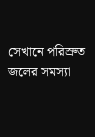সেখানে পরিস্রুত জলের সমস্যা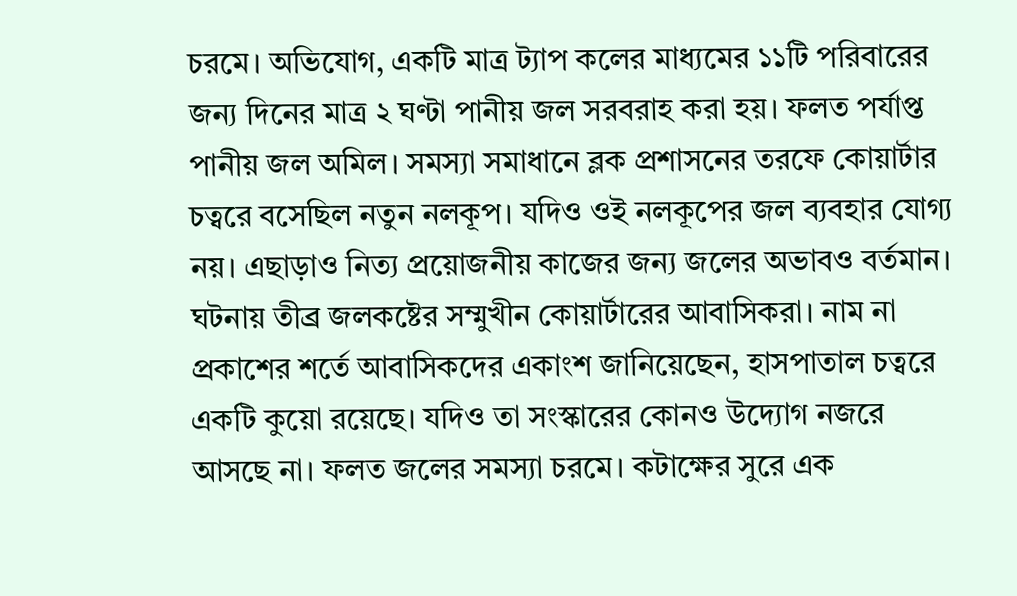চরমে। অভিযোগ, একটি মাত্র ট্যাপ কলের মাধ্যমের ১১টি পরিবারের জন্য দিনের মাত্র ২ ঘণ্টা পানীয় জল সরবরাহ করা হয়। ফলত পর্যাপ্ত পানীয় জল অমিল। সমস্যা সমাধানে ব্লক প্রশাসনের তরফে কোয়ার্টার চত্বরে বসেছিল নতুন নলকূপ। যদিও ওই নলকূপের জল ব্যবহার যোগ্য নয়। এছাড়াও নিত্য প্রয়োজনীয় কাজের জন্য জলের অভাবও বর্তমান। ঘটনায় তীব্র জলকষ্টের সম্মুখীন কোয়ার্টারের আবাসিকরা। নাম না প্রকাশের শর্তে আবাসিকদের একাংশ জানিয়েছেন, হাসপাতাল চত্বরে একটি কুয়ো রয়েছে। যদিও তা সংস্কারের কোনও উদ্যোগ নজরে আসছে না। ফলত জলের সমস্যা চরমে। কটাক্ষের সুরে এক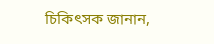চিকিৎসক জানান,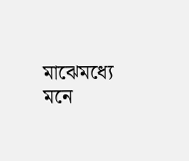মাঝেমধ্যে মনে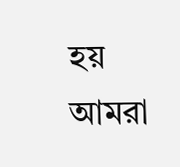হয় আমরা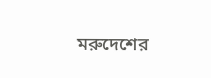মরুদেশের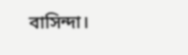বাসিন্দা।